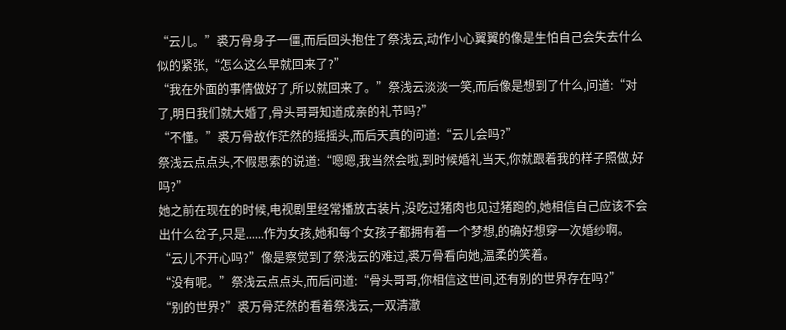“云儿。”裘万骨身子一僵,而后回头抱住了祭浅云,动作小心翼翼的像是生怕自己会失去什么似的紧张,“怎么这么早就回来了?”
“我在外面的事情做好了,所以就回来了。”祭浅云淡淡一笑,而后像是想到了什么,问道:“对了,明日我们就大婚了,骨头哥哥知道成亲的礼节吗?”
“不懂。”裘万骨故作茫然的摇摇头,而后天真的问道:“云儿会吗?”
祭浅云点点头,不假思索的说道:“嗯嗯,我当然会啦,到时候婚礼当天,你就跟着我的样子照做,好吗?”
她之前在现在的时候,电视剧里经常播放古装片,没吃过猪肉也见过猪跑的,她相信自己应该不会出什么岔子,只是......作为女孩,她和每个女孩子都拥有着一个梦想,的确好想穿一次婚纱啊。
“云儿不开心吗?”像是察觉到了祭浅云的难过,裘万骨看向她,温柔的笑着。
“没有呢。”祭浅云点点头,而后问道:“骨头哥哥,你相信这世间,还有别的世界存在吗?”
“别的世界?”裘万骨茫然的看着祭浅云,一双清澈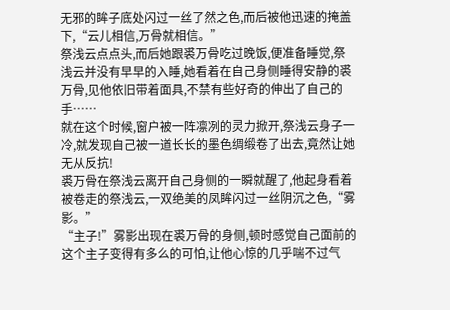无邪的眸子底处闪过一丝了然之色,而后被他迅速的掩盖下,“云儿相信,万骨就相信。”
祭浅云点点头,而后她跟裘万骨吃过晚饭,便准备睡觉,祭浅云并没有早早的入睡,她看着在自己身侧睡得安静的裘万骨,见他依旧带着面具,不禁有些好奇的伸出了自己的手……
就在这个时候,窗户被一阵凛冽的灵力掀开,祭浅云身子一冷,就发现自己被一道长长的墨色绸缎卷了出去,竟然让她无从反抗!
裘万骨在祭浅云离开自己身侧的一瞬就醒了,他起身看着被卷走的祭浅云,一双绝美的凤眸闪过一丝阴沉之色,“雾影。”
“主子!”雾影出现在裘万骨的身侧,顿时感觉自己面前的这个主子变得有多么的可怕,让他心惊的几乎喘不过气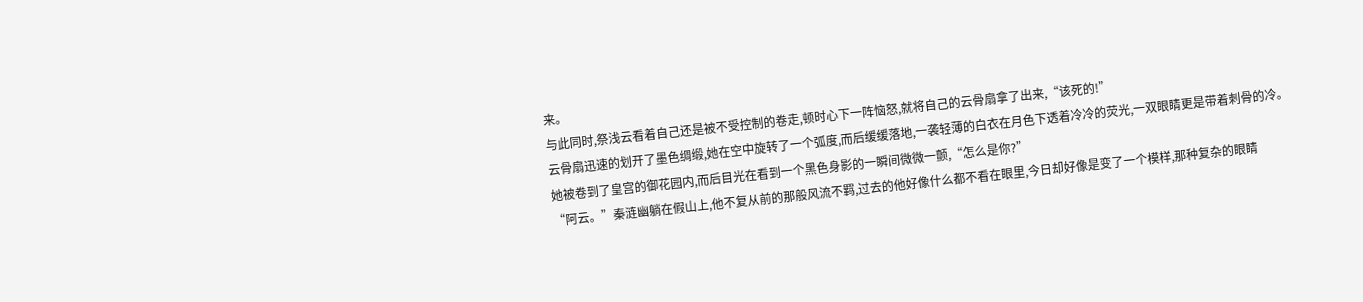来。
与此同时,祭浅云看着自己还是被不受控制的卷走,顿时心下一阵恼怒,就将自己的云骨扇拿了出来,“该死的!”
云骨扇迅速的划开了墨色绸缎,她在空中旋转了一个弧度,而后缓缓落地,一袭轻薄的白衣在月色下透着冷冷的荧光,一双眼睛更是带着刺骨的冷。
她被卷到了皇宫的御花园内,而后目光在看到一个黑色身影的一瞬间微微一颤,“怎么是你?”
“阿云。”秦涟幽躺在假山上,他不复从前的那般风流不羁,过去的他好像什么都不看在眼里,今日却好像是变了一个模样,那种复杂的眼睛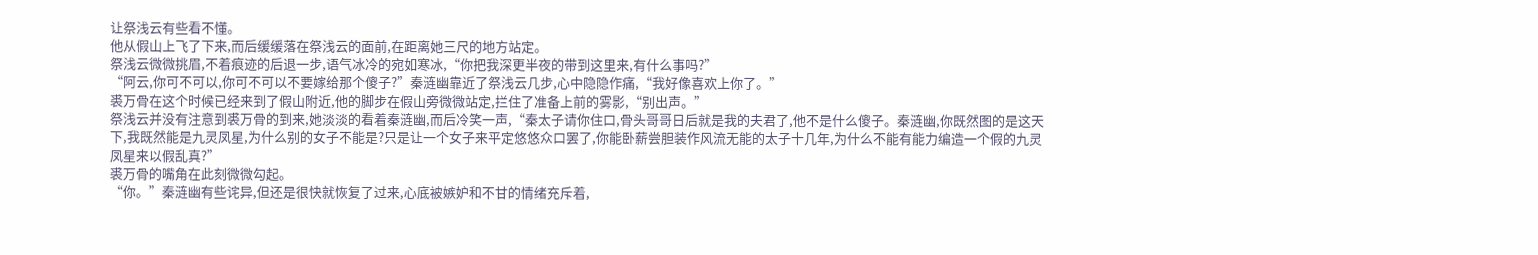让祭浅云有些看不懂。
他从假山上飞了下来,而后缓缓落在祭浅云的面前,在距离她三尺的地方站定。
祭浅云微微挑眉,不着痕迹的后退一步,语气冰冷的宛如寒冰,“你把我深更半夜的带到这里来,有什么事吗?”
“阿云,你可不可以,你可不可以不要嫁给那个傻子?”秦涟幽靠近了祭浅云几步,心中隐隐作痛,“我好像喜欢上你了。”
裘万骨在这个时候已经来到了假山附近,他的脚步在假山旁微微站定,拦住了准备上前的雾影,“别出声。”
祭浅云并没有注意到裘万骨的到来,她淡淡的看着秦涟幽,而后冷笑一声,“秦太子请你住口,骨头哥哥日后就是我的夫君了,他不是什么傻子。秦涟幽,你既然图的是这天下,我既然能是九灵凤星,为什么别的女子不能是?只是让一个女子来平定悠悠众口罢了,你能卧薪尝胆装作风流无能的太子十几年,为什么不能有能力编造一个假的九灵凤星来以假乱真?”
裘万骨的嘴角在此刻微微勾起。
“你。”秦涟幽有些诧异,但还是很快就恢复了过来,心底被嫉妒和不甘的情绪充斥着,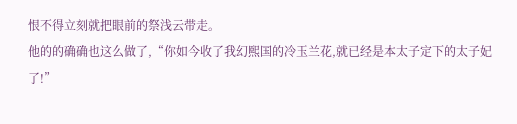恨不得立刻就把眼前的祭浅云带走。
他的的确确也这么做了,“你如今收了我幻熙国的冷玉兰花,就已经是本太子定下的太子妃了!”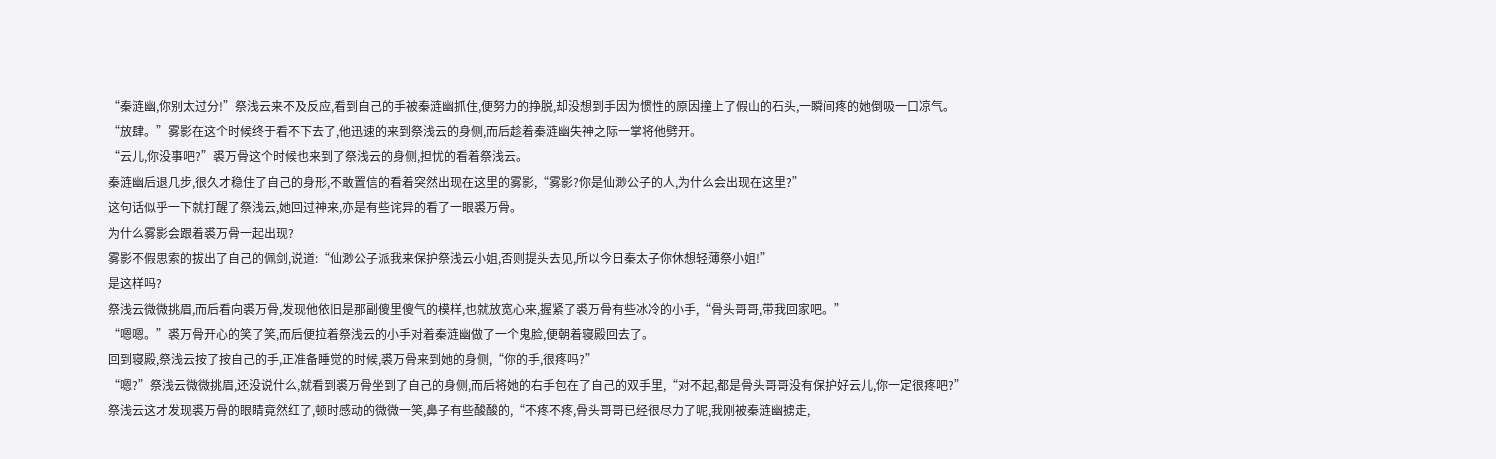“秦涟幽,你别太过分!”祭浅云来不及反应,看到自己的手被秦涟幽抓住,便努力的挣脱,却没想到手因为惯性的原因撞上了假山的石头,一瞬间疼的她倒吸一口凉气。
“放肆。”雾影在这个时候终于看不下去了,他迅速的来到祭浅云的身侧,而后趁着秦涟幽失神之际一掌将他劈开。
“云儿,你没事吧?”裘万骨这个时候也来到了祭浅云的身侧,担忧的看着祭浅云。
秦涟幽后退几步,很久才稳住了自己的身形,不敢置信的看着突然出现在这里的雾影,“雾影?你是仙渺公子的人,为什么会出现在这里?”
这句话似乎一下就打醒了祭浅云,她回过神来,亦是有些诧异的看了一眼裘万骨。
为什么雾影会跟着裘万骨一起出现?
雾影不假思索的拔出了自己的佩剑,说道:“仙渺公子派我来保护祭浅云小姐,否则提头去见,所以今日秦太子你休想轻薄祭小姐!”
是这样吗?
祭浅云微微挑眉,而后看向裘万骨,发现他依旧是那副傻里傻气的模样,也就放宽心来,握紧了裘万骨有些冰冷的小手,“骨头哥哥,带我回家吧。”
“嗯嗯。”裘万骨开心的笑了笑,而后便拉着祭浅云的小手对着秦涟幽做了一个鬼脸,便朝着寝殿回去了。
回到寝殿,祭浅云按了按自己的手,正准备睡觉的时候,裘万骨来到她的身侧,“你的手,很疼吗?”
“嗯?”祭浅云微微挑眉,还没说什么,就看到裘万骨坐到了自己的身侧,而后将她的右手包在了自己的双手里,“对不起,都是骨头哥哥没有保护好云儿,你一定很疼吧?”
祭浅云这才发现裘万骨的眼睛竟然红了,顿时感动的微微一笑,鼻子有些酸酸的,“不疼不疼,骨头哥哥已经很尽力了呢,我刚被秦涟幽掳走,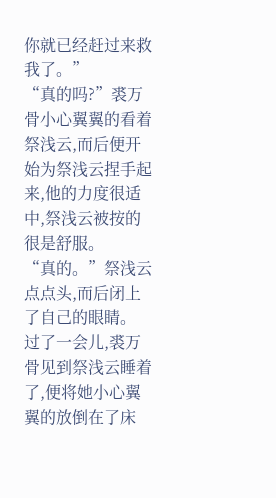你就已经赶过来救我了。”
“真的吗?”裘万骨小心翼翼的看着祭浅云,而后便开始为祭浅云捏手起来,他的力度很适中,祭浅云被按的很是舒服。
“真的。”祭浅云点点头,而后闭上了自己的眼睛。
过了一会儿,裘万骨见到祭浅云睡着了,便将她小心翼翼的放倒在了床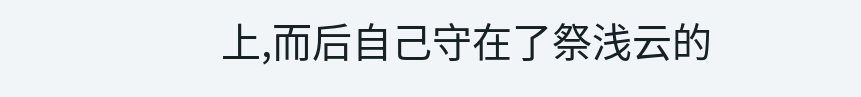上,而后自己守在了祭浅云的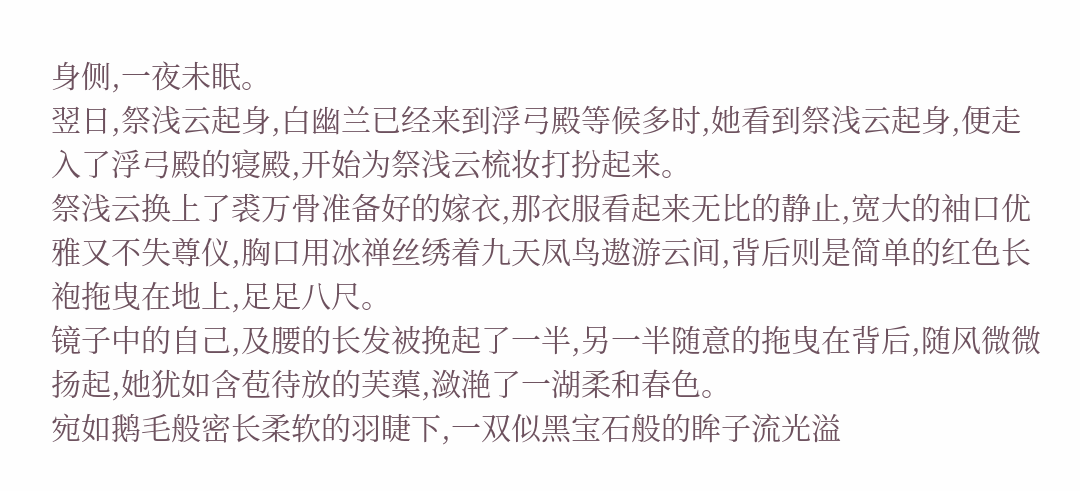身侧,一夜未眠。
翌日,祭浅云起身,白幽兰已经来到浮弓殿等候多时,她看到祭浅云起身,便走入了浮弓殿的寝殿,开始为祭浅云梳妆打扮起来。
祭浅云换上了裘万骨准备好的嫁衣,那衣服看起来无比的静止,宽大的袖口优雅又不失尊仪,胸口用冰禅丝绣着九天凤鸟遨游云间,背后则是简单的红色长袍拖曳在地上,足足八尺。
镜子中的自己,及腰的长发被挽起了一半,另一半随意的拖曳在背后,随风微微扬起,她犹如含苞待放的芙蕖,潋滟了一湖柔和春色。
宛如鹅毛般密长柔软的羽睫下,一双似黑宝石般的眸子流光溢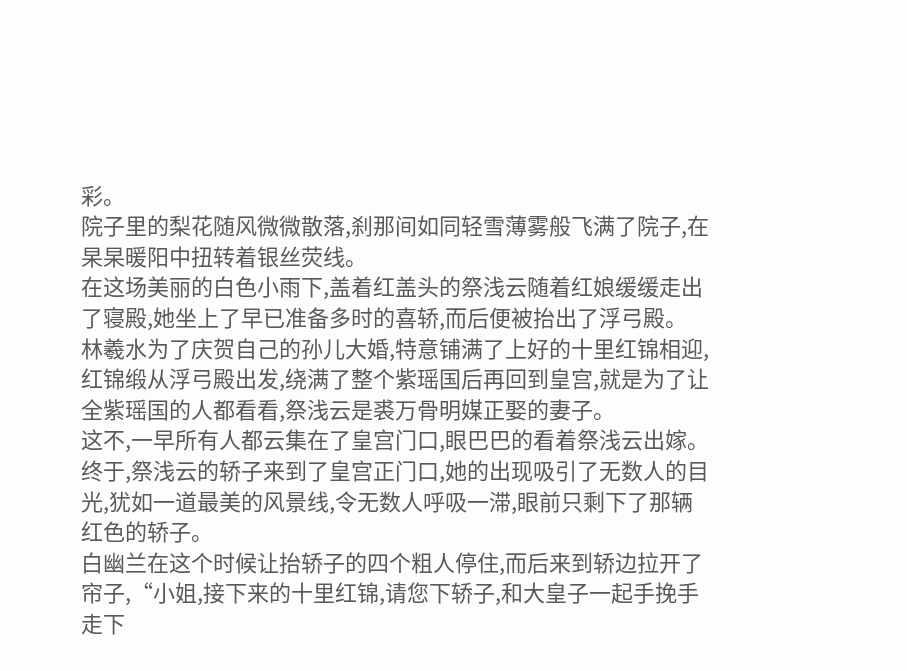彩。
院子里的梨花随风微微散落,刹那间如同轻雪薄雾般飞满了院子,在杲杲暖阳中扭转着银丝荧线。
在这场美丽的白色小雨下,盖着红盖头的祭浅云随着红娘缓缓走出了寝殿,她坐上了早已准备多时的喜轿,而后便被抬出了浮弓殿。
林羲水为了庆贺自己的孙儿大婚,特意铺满了上好的十里红锦相迎,红锦缎从浮弓殿出发,绕满了整个紫瑶国后再回到皇宫,就是为了让全紫瑶国的人都看看,祭浅云是裘万骨明媒正娶的妻子。
这不,一早所有人都云集在了皇宫门口,眼巴巴的看着祭浅云出嫁。
终于,祭浅云的轿子来到了皇宫正门口,她的出现吸引了无数人的目光,犹如一道最美的风景线,令无数人呼吸一滞,眼前只剩下了那辆红色的轿子。
白幽兰在这个时候让抬轿子的四个粗人停住,而后来到轿边拉开了帘子,“小姐,接下来的十里红锦,请您下轿子,和大皇子一起手挽手走下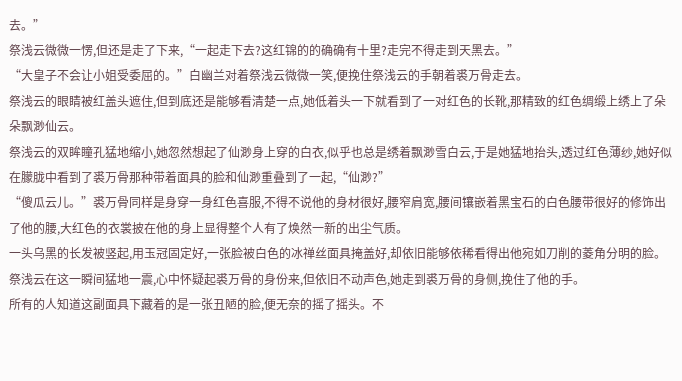去。”
祭浅云微微一愣,但还是走了下来,“一起走下去?这红锦的的确确有十里?走完不得走到天黑去。”
“大皇子不会让小姐受委屈的。”白幽兰对着祭浅云微微一笑,便挽住祭浅云的手朝着裘万骨走去。
祭浅云的眼睛被红盖头遮住,但到底还是能够看清楚一点,她低着头一下就看到了一对红色的长靴,那精致的红色绸缎上绣上了朵朵飘渺仙云。
祭浅云的双眸瞳孔猛地缩小,她忽然想起了仙渺身上穿的白衣,似乎也总是绣着飘渺雪白云,于是她猛地抬头,透过红色薄纱,她好似在朦胧中看到了裘万骨那种带着面具的脸和仙渺重叠到了一起,“仙渺?”
“傻瓜云儿。”裘万骨同样是身穿一身红色喜服,不得不说他的身材很好,腰窄肩宽,腰间镶嵌着黑宝石的白色腰带很好的修饰出了他的腰,大红色的衣裳披在他的身上显得整个人有了焕然一新的出尘气质。
一头乌黑的长发被竖起,用玉冠固定好,一张脸被白色的冰禅丝面具掩盖好,却依旧能够依稀看得出他宛如刀削的菱角分明的脸。
祭浅云在这一瞬间猛地一震,心中怀疑起裘万骨的身份来,但依旧不动声色,她走到裘万骨的身侧,挽住了他的手。
所有的人知道这副面具下藏着的是一张丑陋的脸,便无奈的摇了摇头。不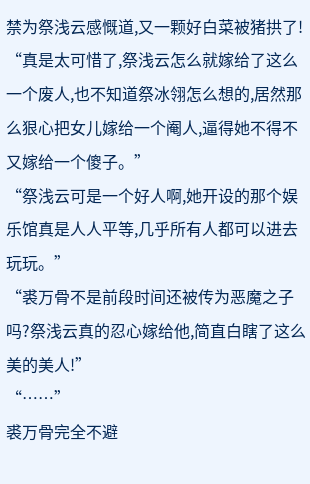禁为祭浅云感慨道,又一颗好白菜被猪拱了!
“真是太可惜了,祭浅云怎么就嫁给了这么一个废人,也不知道祭冰翎怎么想的,居然那么狠心把女儿嫁给一个阉人,逼得她不得不又嫁给一个傻子。”
“祭浅云可是一个好人啊,她开设的那个娱乐馆真是人人平等,几乎所有人都可以进去玩玩。”
“裘万骨不是前段时间还被传为恶魔之子吗?祭浅云真的忍心嫁给他,简直白瞎了这么美的美人!”
“……”
裘万骨完全不避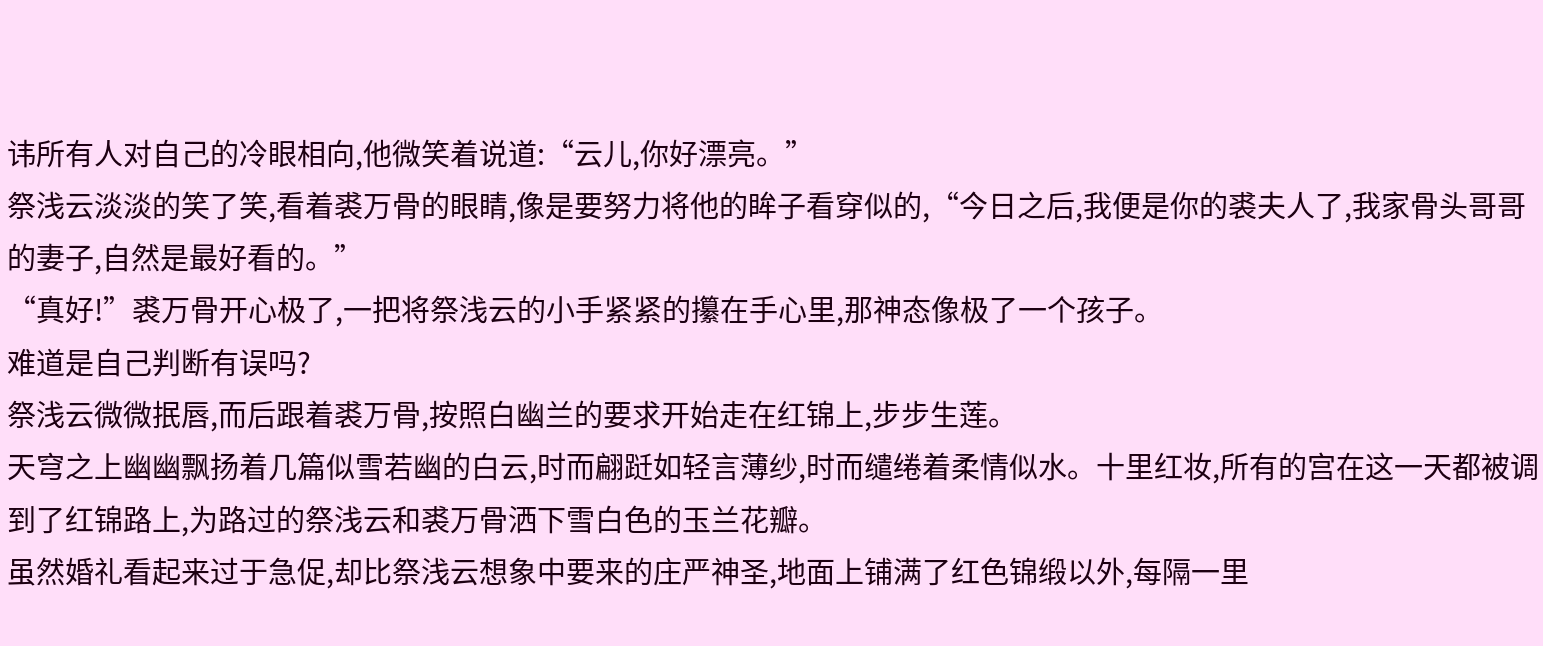讳所有人对自己的冷眼相向,他微笑着说道:“云儿,你好漂亮。”
祭浅云淡淡的笑了笑,看着裘万骨的眼睛,像是要努力将他的眸子看穿似的,“今日之后,我便是你的裘夫人了,我家骨头哥哥的妻子,自然是最好看的。”
“真好!”裘万骨开心极了,一把将祭浅云的小手紧紧的攥在手心里,那神态像极了一个孩子。
难道是自己判断有误吗?
祭浅云微微抿唇,而后跟着裘万骨,按照白幽兰的要求开始走在红锦上,步步生莲。
天穹之上幽幽飘扬着几篇似雪若幽的白云,时而翩跹如轻言薄纱,时而缱绻着柔情似水。十里红妆,所有的宫在这一天都被调到了红锦路上,为路过的祭浅云和裘万骨洒下雪白色的玉兰花瓣。
虽然婚礼看起来过于急促,却比祭浅云想象中要来的庄严神圣,地面上铺满了红色锦缎以外,每隔一里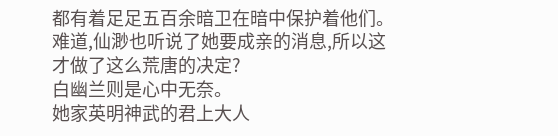都有着足足五百余暗卫在暗中保护着他们。
难道,仙渺也听说了她要成亲的消息,所以这才做了这么荒唐的决定?
白幽兰则是心中无奈。
她家英明神武的君上大人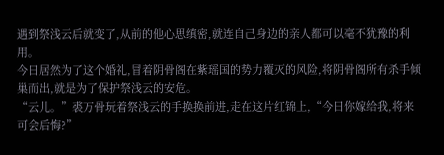遇到祭浅云后就变了,从前的他心思缜密,就连自己身边的亲人都可以毫不犹豫的利用。
今日居然为了这个婚礼,冒着阴骨阁在紫瑶国的势力覆灭的风险,将阴骨阁所有杀手倾巢而出,就是为了保护祭浅云的安危。
“云儿。”裘万骨玩着祭浅云的手换换前进,走在这片红锦上,“今日你嫁给我,将来可会后悔?”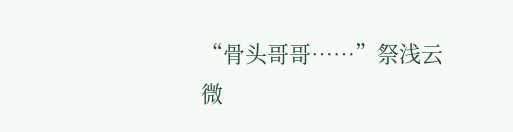“骨头哥哥……”祭浅云微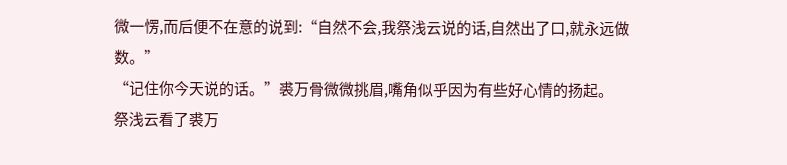微一愣,而后便不在意的说到:“自然不会,我祭浅云说的话,自然出了口,就永远做数。”
“记住你今天说的话。”裘万骨微微挑眉,嘴角似乎因为有些好心情的扬起。
祭浅云看了裘万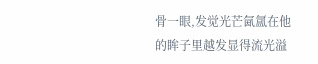骨一眼,发觉光芒氤氲在他的眸子里越发显得流光溢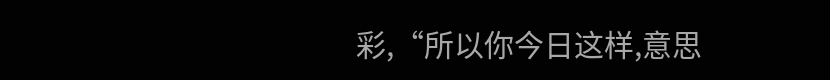彩,“所以你今日这样,意思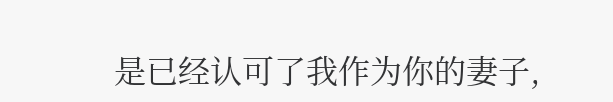是已经认可了我作为你的妻子,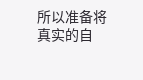所以准备将真实的自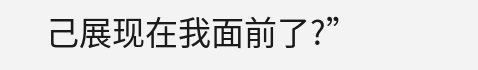己展现在我面前了?”